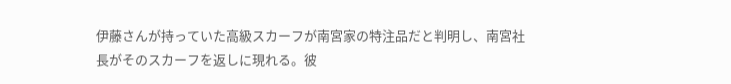伊藤さんが持っていた高級スカーフが南宮家の特注品だと判明し、南宮社長がそのスカーフを返しに現れる。彼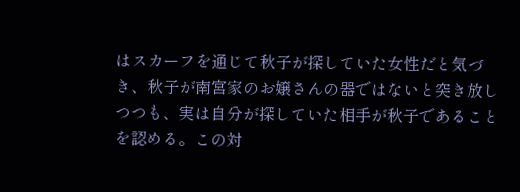はスカーフを通じて秋子が探していた女性だと気づき、秋子が南宮家のお嬢さんの器ではないと突き放しつつも、実は自分が探していた相手が秋子であることを認める。この対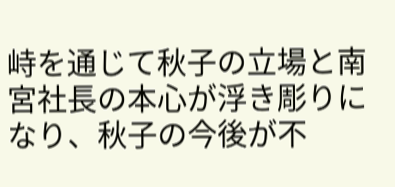峙を通じて秋子の立場と南宮社長の本心が浮き彫りになり、秋子の今後が不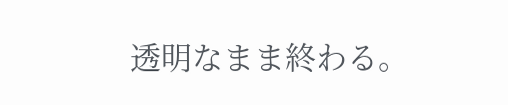透明なまま終わる。